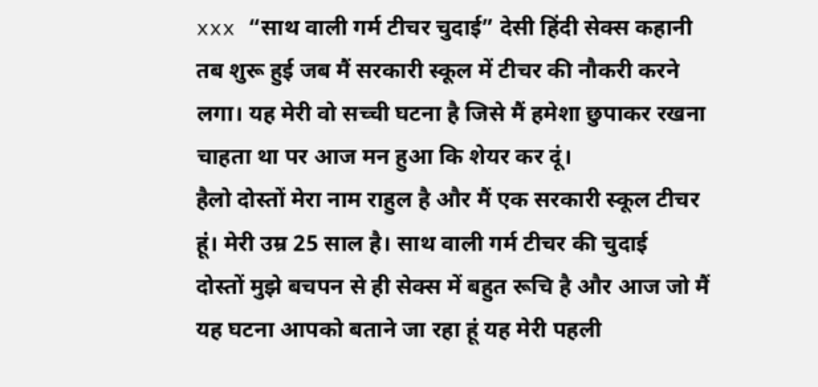xxx “साथ वाली गर्म टीचर चुदाई” देसी हिंदी सेक्स कहानी तब शुरू हुई जब मैं सरकारी स्कूल में टीचर की नौकरी करने लगा। यह मेरी वो सच्ची घटना है जिसे मैं हमेशा छुपाकर रखना चाहता था पर आज मन हुआ कि शेयर कर दूं।
हैलो दोस्तों मेरा नाम राहुल है और मैं एक सरकारी स्कूल टीचर हूं। मेरी उम्र 25 साल है। साथ वाली गर्म टीचर की चुदाई
दोस्तों मुझे बचपन से ही सेक्स में बहुत रूचि है और आज जो मैं यह घटना आपको बताने जा रहा हूं यह मेरी पहली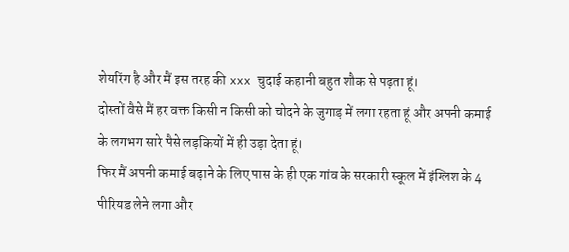शेयरिंग है और मैं इस तरह की xxx चुदाई कहानी बहुत शौक से पढ़ता हूं।
दोस्तों वैसे मैं हर वक्त किसी न किसी को चोदने के जुगाड़ में लगा रहता हूं और अपनी कमाई के लगभग सारे पैसे लड़कियों में ही उड़ा देता हूं।
फिर मैं अपनी कमाई बढ़ाने के लिए पास के ही एक गांव के सरकारी स्कूल में इंग्लिश के 4 पीरियड लेने लगा और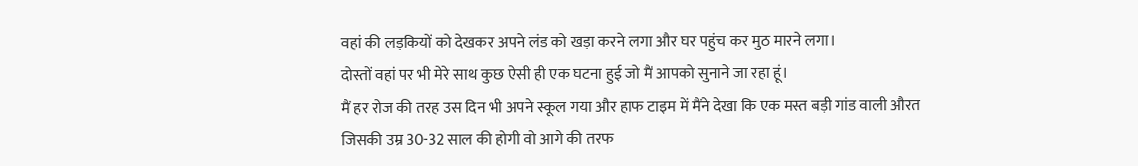वहां की लड़कियों को देखकर अपने लंड को खड़ा करने लगा और घर पहुंच कर मुठ मारने लगा।
दोस्तों वहां पर भी मेरे साथ कुछ ऐसी ही एक घटना हुई जो मैं आपको सुनाने जा रहा हूं।
मैं हर रोज की तरह उस दिन भी अपने स्कूल गया और हाफ टाइम में मैंने देखा कि एक मस्त बड़ी गांड वाली औरत जिसकी उम्र 30-32 साल की होगी वो आगे की तरफ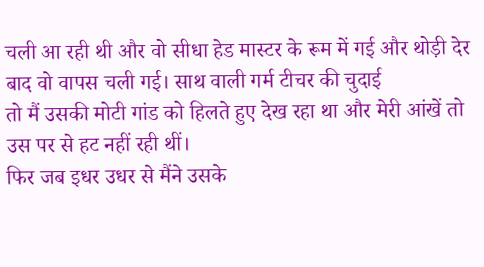चली आ रही थी और वो सीधा हेड मास्टर के रूम में गई और थोड़ी देर बाद वो वापस चली गई। साथ वाली गर्म टीचर की चुदाई
तो मैं उसकी मोटी गांड को हिलते हुए देख रहा था और मेरी आंखें तो उस पर से हट नहीं रही थीं।
फिर जब इधर उधर से मैंने उसके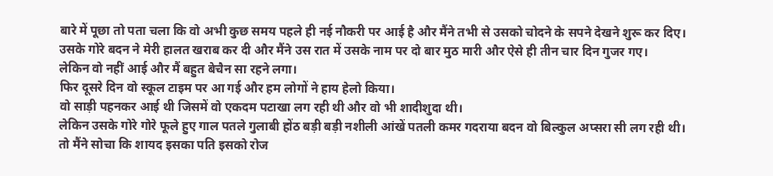बारे में पूछा तो पता चला कि वो अभी कुछ समय पहले ही नई नौकरी पर आई है और मैंने तभी से उसको चोदने के सपने देखने शुरू कर दिए।
उसके गोरे बदन ने मेरी हालत खराब कर दी और मैंने उस रात में उसके नाम पर दो बार मुठ मारी और ऐसे ही तीन चार दिन गुजर गए।
लेकिन वो नहीं आई और मैं बहुत बेचैन सा रहने लगा।
फिर दूसरे दिन वो स्कूल टाइम पर आ गई और हम लोगों ने हाय हेलो किया।
वो साड़ी पहनकर आई थी जिसमें वो एकदम पटाखा लग रही थी और वो भी शादीशुदा थी।
लेकिन उसके गोरे गोरे फूले हुए गाल पतले गुलाबी होंठ बड़ी बड़ी नशीली आंखें पतली कमर गदराया बदन वो बिल्कुल अप्सरा सी लग रही थी।
तो मैंने सोचा कि शायद इसका पति इसको रोज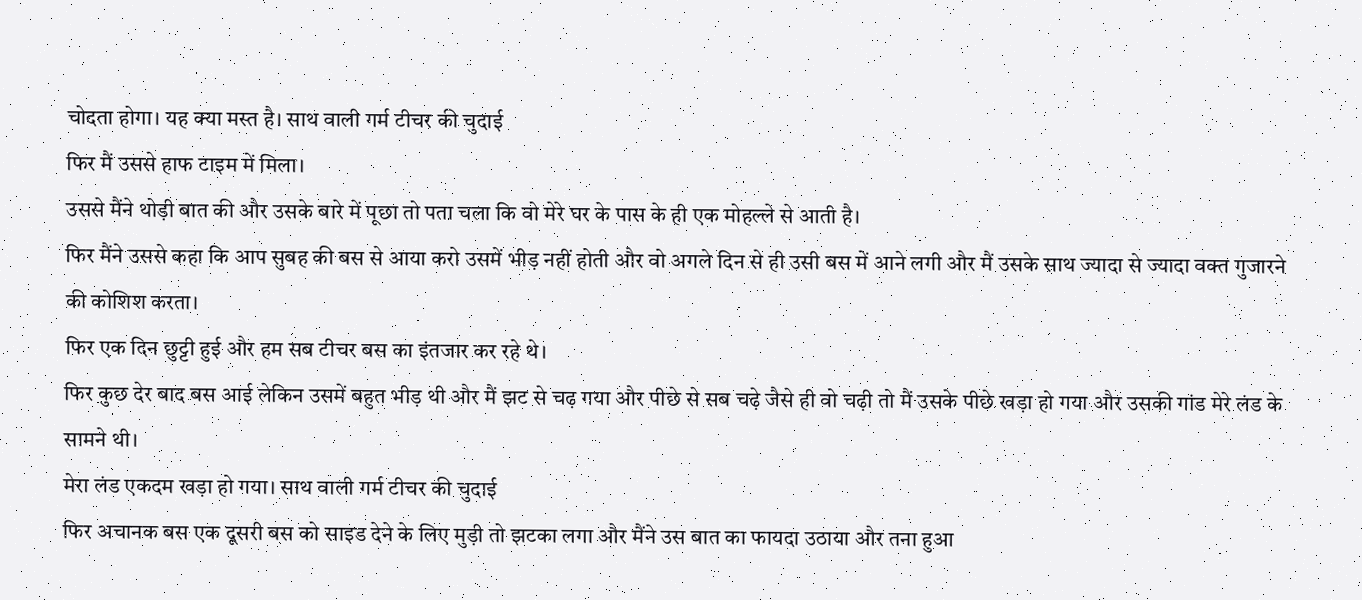चोदता होगा। यह क्या मस्त है। साथ वाली गर्म टीचर की चुदाई
फिर मैं उससे हाफ टाइम में मिला।
उससे मैंने थोड़ी बात की और उसके बारे में पूछा तो पता चला कि वो मेरे घर के पास के ही एक मोहल्ले से आती है।
फिर मैंने उससे कहा कि आप सुबह की बस से आया करो उसमें भीड़ नहीं होती और वो अगले दिन से ही उसी बस में आने लगी और मैं उसके साथ ज्यादा से ज्यादा वक्त गुजारने की कोशिश करता।
फिर एक दिन छुट्टी हुई और हम सब टीचर बस का इंतजार कर रहे थे।
फिर कुछ देर बाद बस आई लेकिन उसमें बहुत भीड़ थी और मैं झट से चढ़ गया और पीछे से सब चढ़े जैसे ही वो चढ़ी तो मैं उसके पीछे खड़ा हो गया और उसकी गांड मेरे लंड के सामने थी।
मेरा लंड एकदम खड़ा हो गया। साथ वाली गर्म टीचर की चुदाई
फिर अचानक बस एक दूसरी बस को साइड देने के लिए मुड़ी तो झटका लगा और मैंने उस बात का फायदा उठाया और तना हुआ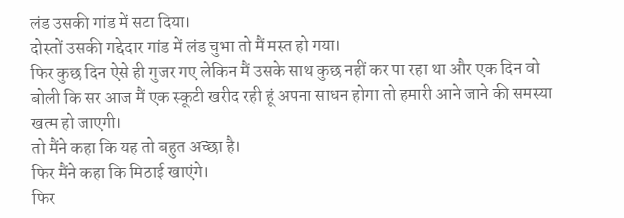लंड उसकी गांड में सटा दिया।
दोस्तों उसकी गद्देदार गांड में लंड चुभा तो मैं मस्त हो गया।
फिर कुछ दिन ऐसे ही गुजर गए लेकिन मैं उसके साथ कुछ नहीं कर पा रहा था और एक दिन वो बोली कि सर आज मैं एक स्कूटी खरीद रही हूं अपना साधन होगा तो हमारी आने जाने की समस्या खत्म हो जाएगी।
तो मैंने कहा कि यह तो बहुत अच्छा है।
फिर मैंने कहा कि मिठाई खाएंगे।
फिर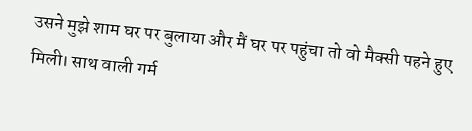उसने मुझे शाम घर पर बुलाया और मैं घर पर पहुंचा तो वो मैक्सी पहने हुए मिली। साथ वाली गर्म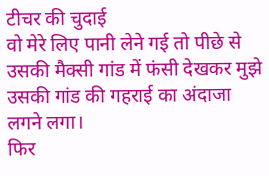टीचर की चुदाई
वो मेरे लिए पानी लेने गई तो पीछे से उसकी मैक्सी गांड में फंसी देखकर मुझे उसकी गांड की गहराई का अंदाजा लगने लगा।
फिर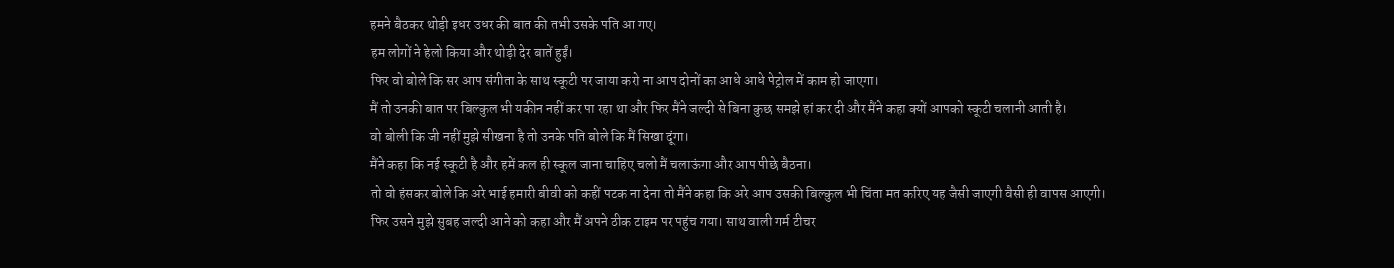हमने बैठकर थोड़ी इधर उधर की बात की तभी उसके पति आ गए।
हम लोगों ने हेलो किया और थोड़ी देर बातें हुईं।
फिर वो बोले कि सर आप संगीता के साथ स्कूटी पर जाया करो ना आप दोनों का आधे आधे पेट्रोल में काम हो जाएगा।
मैं तो उनकी बात पर बिल्कुल भी यकीन नहीं कर पा रहा था और फिर मैंने जल्दी से बिना कुछ समझे हां कर दी और मैंने कहा क्यों आपको स्कूटी चलानी आती है।
वो बोली कि जी नहीं मुझे सीखना है तो उनके पति बोले कि मैं सिखा दूंगा।
मैंने कहा कि नई स्कूटी है और हमें कल ही स्कूल जाना चाहिए चलो मैं चलाऊंगा और आप पीछे बैठना।
तो वो हंसकर बोले कि अरे भाई हमारी बीवी को कहीं पटक ना देना तो मैंने कहा कि अरे आप उसकी बिल्कुल भी चिंता मत करिए यह जैसी जाएगी वैसी ही वापस आएगी।
फिर उसने मुझे सुबह जल्दी आने को कहा और मैं अपने ठीक टाइम पर पहुंच गया। साथ वाली गर्म टीचर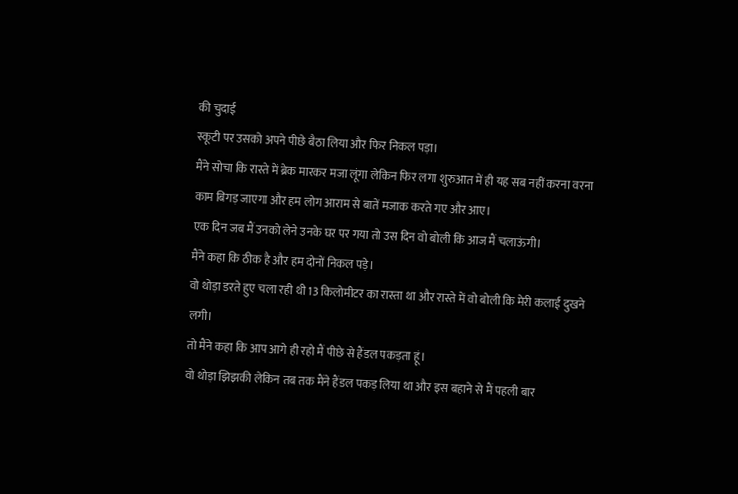की चुदाई
स्कूटी पर उसको अपने पीछे बैठा लिया और फिर निकल पड़ा।
मैंने सोचा कि रास्ते में ब्रेक मारकर मजा लूंगा लेकिन फिर लगा शुरुआत में ही यह सब नहीं करना वरना काम बिगड़ जाएगा और हम लोग आराम से बातें मजाक करते गए और आए।
एक दिन जब मैं उनको लेने उनके घर पर गया तो उस दिन वो बोली कि आज मैं चलाऊंगी।
मैंने कहा कि ठीक है और हम दोनों निकल पड़े।
वो थोड़ा डरते हुए चला रही थी 13 किलोमीटर का रास्ता था और रास्ते में वो बोली कि मेरी कलाई दुखने लगी।
तो मैंने कहा कि आप आगे ही रहो मैं पीछे से हैंडल पकड़ता हूं।
वो थोड़ा झिझकी लेकिन तब तक मैंने हैंडल पकड़ लिया था और इस बहाने से मैं पहली बार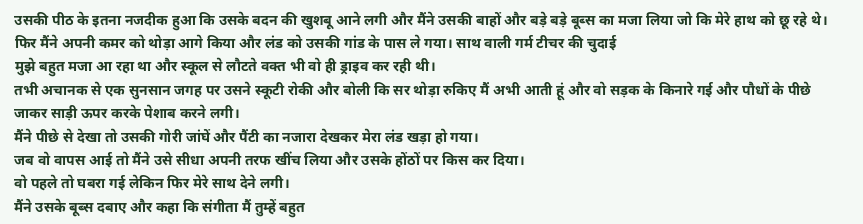उसकी पीठ के इतना नजदीक हुआ कि उसके बदन की खुशबू आने लगी और मैंने उसकी बाहों और बड़े बड़े बूब्स का मजा लिया जो कि मेरे हाथ को छू रहे थे।
फिर मैंने अपनी कमर को थोड़ा आगे किया और लंड को उसकी गांड के पास ले गया। साथ वाली गर्म टीचर की चुदाई
मुझे बहुत मजा आ रहा था और स्कूल से लौटते वक्त भी वो ही ड्राइव कर रही थी।
तभी अचानक से एक सुनसान जगह पर उसने स्कूटी रोकी और बोली कि सर थोड़ा रुकिए मैं अभी आती हूं और वो सड़क के किनारे गई और पौधों के पीछे जाकर साड़ी ऊपर करके पेशाब करने लगी।
मैंने पीछे से देखा तो उसकी गोरी जांघें और पैंटी का नजारा देखकर मेरा लंड खड़ा हो गया।
जब वो वापस आई तो मैंने उसे सीधा अपनी तरफ खींच लिया और उसके होंठों पर किस कर दिया।
वो पहले तो घबरा गई लेकिन फिर मेरे साथ देने लगी।
मैंने उसके बूब्स दबाए और कहा कि संगीता मैं तुम्हें बहुत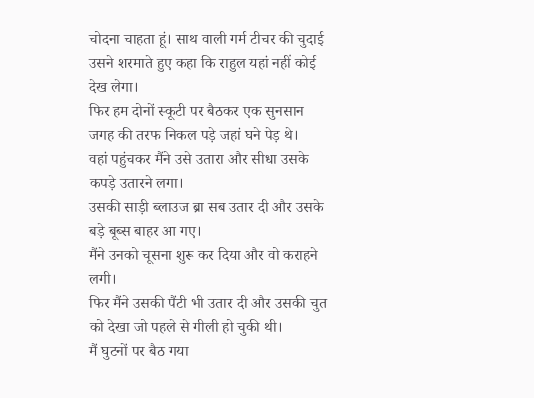चोदना चाहता हूं। साथ वाली गर्म टीचर की चुदाई
उसने शरमाते हुए कहा कि राहुल यहां नहीं कोई देख लेगा।
फिर हम दोनों स्कूटी पर बैठकर एक सुनसान जगह की तरफ निकल पड़े जहां घने पेड़ थे।
वहां पहुंचकर मैंने उसे उतारा और सीधा उसके कपड़े उतारने लगा।
उसकी साड़ी ब्लाउज ब्रा सब उतार दी और उसके बड़े बूब्स बाहर आ गए।
मैंने उनको चूसना शुरू कर दिया और वो कराहने लगी।
फिर मैंने उसकी पैंटी भी उतार दी और उसकी चुत को देखा जो पहले से गीली हो चुकी थी।
मैं घुटनों पर बैठ गया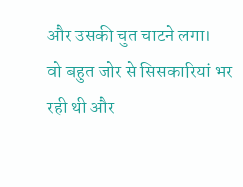और उसकी चुत चाटने लगा।
वो बहुत जोर से सिसकारियां भर रही थी और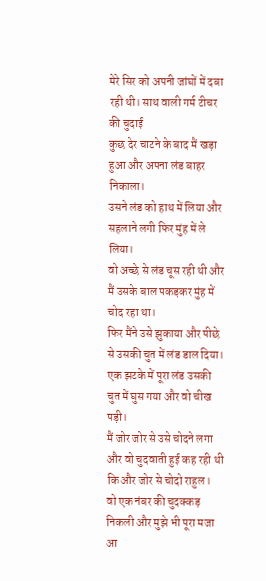मेरे सिर को अपनी जांघों में दबा रही थी। साथ वाली गर्म टीचर की चुदाई
कुछ देर चाटने के बाद मैं खड़ा हुआ और अपना लंड बाहर निकाला।
उसने लंड को हाथ में लिया और सहलाने लगी फिर मुंह में ले लिया।
वो अच्छे से लंड चूस रही थी और मैं उसके बाल पकड़कर मुंह में चोद रहा था।
फिर मैंने उसे झुकाया और पीछे से उसकी चुत में लंड डाल दिया।
एक झटके में पूरा लंड उसकी चुत में घुस गया और वो चीख पड़ी।
मैं जोर जोर से उसे चोदने लगा और वो चुदवाती हुई कह रही थी कि और जोर से चोदो राहुल।
वो एक नंबर की चुदक्कड़ निकली और मुझे भी पूरा मजा आ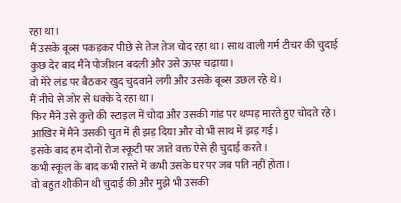रहा था।
मैं उसके बूब्स पकड़कर पीछे से तेज तेज चोद रहा था। साथ वाली गर्म टीचर की चुदाई
कुछ देर बाद मैंने पोजीशन बदली और उसे ऊपर चढ़ाया।
वो मेरे लंड पर बैठकर खुद चुदवाने लगी और उसके बूब्स उछल रहे थे।
मैं नीचे से जोर से धक्के दे रहा था।
फिर मैंने उसे कुत्ते की स्टाइल में चोदा और उसकी गांड पर थप्पड़ मारते हुए चोदते रहे।
आखिर में मैंने उसकी चुत में ही झड़ दिया और वो भी साथ में झड़ गई।
इसके बाद हम दोनों रोज स्कूटी पर जाते वक्त ऐसे ही चुदाई करते।
कभी स्कूल के बाद कभी रास्ते में कभी उसके घर पर जब पति नहीं होता।
वो बहुत शौकीन थी चुदाई की और मुझे भी उसकी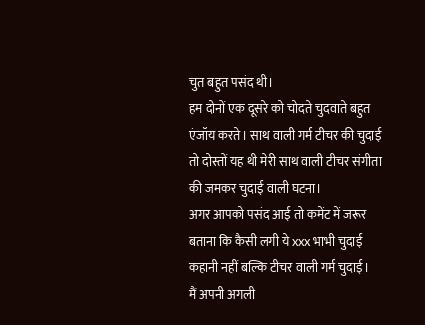चुत बहुत पसंद थी।
हम दोनों एक दूसरे को चोदते चुदवाते बहुत एंजॉय करते। साथ वाली गर्म टीचर की चुदाई
तो दोस्तों यह थी मेरी साथ वाली टीचर संगीता की जमकर चुदाई वाली घटना।
अगर आपको पसंद आई तो कमेंट में जरूर बताना कि कैसी लगी ये xxx भाभी चुदाई कहानी नहीं बल्कि टीचर वाली गर्म चुदाई।
मैं अपनी अगली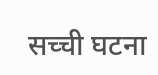सच्ची घटना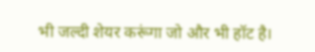भी जल्दी शेयर करूंगा जो और भी हॉट है।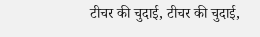टीचर की चुदाई, टीचर की चुदाई,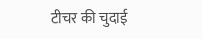टीचर की चुदाई